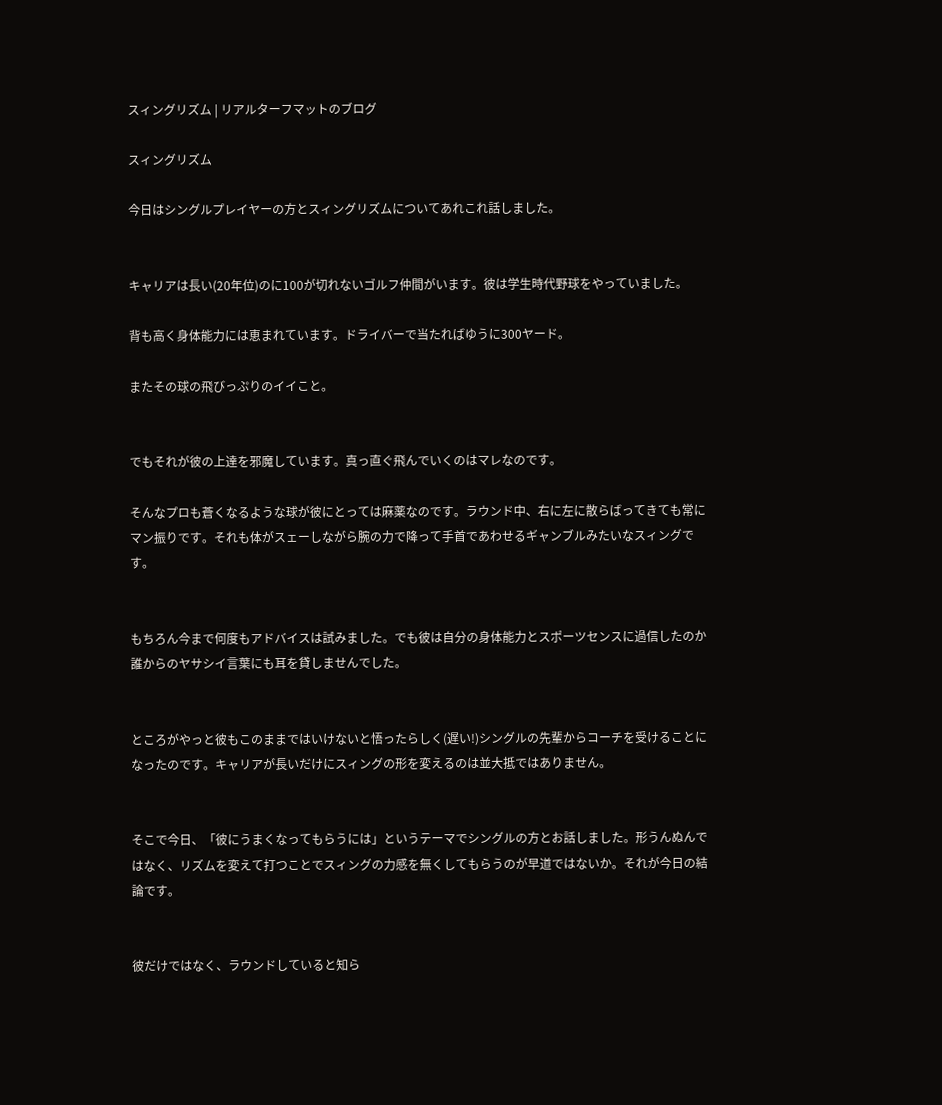スィングリズム | リアルターフマットのブログ

スィングリズム

今日はシングルプレイヤーの方とスィングリズムについてあれこれ話しました。


キャリアは長い(20年位)のに100が切れないゴルフ仲間がいます。彼は学生時代野球をやっていました。

背も高く身体能力には恵まれています。ドライバーで当たればゆうに300ヤード。

またその球の飛びっぷりのイイこと。


でもそれが彼の上達を邪魔しています。真っ直ぐ飛んでいくのはマレなのです。

そんなプロも蒼くなるような球が彼にとっては麻薬なのです。ラウンド中、右に左に散らばってきても常にマン振りです。それも体がスェーしながら腕の力で降って手首であわせるギャンブルみたいなスィングです。


もちろん今まで何度もアドバイスは試みました。でも彼は自分の身体能力とスポーツセンスに過信したのか誰からのヤサシイ言葉にも耳を貸しませんでした。


ところがやっと彼もこのままではいけないと悟ったらしく(遅い!)シングルの先輩からコーチを受けることになったのです。キャリアが長いだけにスィングの形を変えるのは並大抵ではありません。


そこで今日、「彼にうまくなってもらうには」というテーマでシングルの方とお話しました。形うんぬんではなく、リズムを変えて打つことでスィングの力感を無くしてもらうのが早道ではないか。それが今日の結論です。


彼だけではなく、ラウンドしていると知ら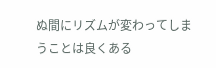ぬ間にリズムが変わってしまうことは良くある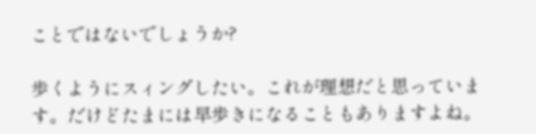ことではないでしょうか?

歩くようにスィングしたい。これが理想だと思っています。だけどたまには早歩きになることもありますよね。